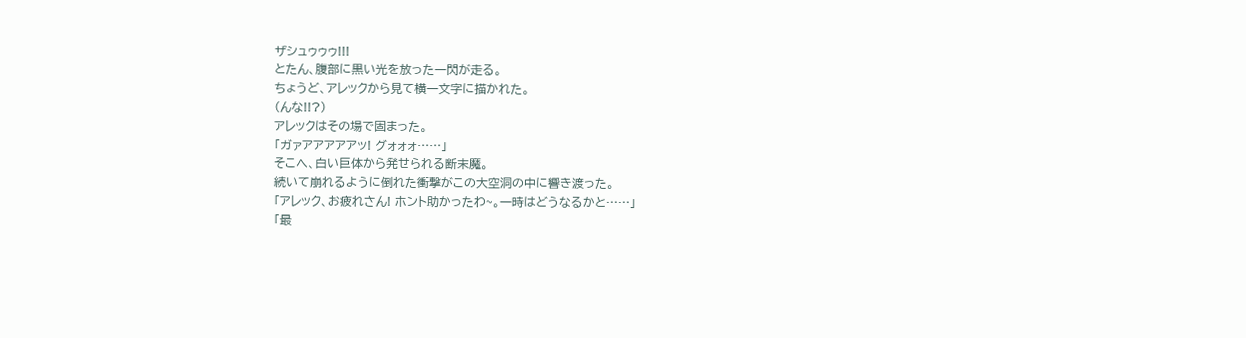ザシュゥゥゥ!!!
とたん、腹部に黒い光を放った一閃が走る。
ちょうど、アレックから見て横一文字に描かれた。
(んな!!?)
アレックはその場で固まった。
「ガァアアアアアッ! グォォォ……」
そこへ、白い巨体から発せられる断末魔。
続いて崩れるように倒れた衝撃がこの大空洞の中に響き渡った。
「アレック、お疲れさん! ホント助かったわ~。一時はどうなるかと……」
「最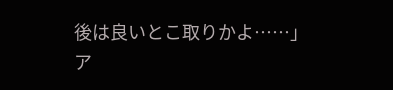後は良いとこ取りかよ……」
ア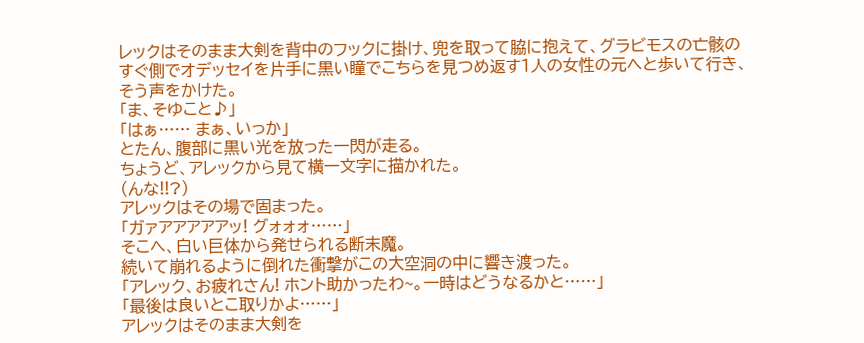レックはそのまま大剣を背中のフックに掛け、兜を取って脇に抱えて、グラビモスの亡骸のすぐ側でオデッセイを片手に黒い瞳でこちらを見つめ返す1人の女性の元へと歩いて行き、そう声をかけた。
「ま、そゆこと♪」
「はぁ…… まぁ、いっか」
とたん、腹部に黒い光を放った一閃が走る。
ちょうど、アレックから見て横一文字に描かれた。
(んな!!?)
アレックはその場で固まった。
「ガァアアアアアッ! グォォォ……」
そこへ、白い巨体から発せられる断末魔。
続いて崩れるように倒れた衝撃がこの大空洞の中に響き渡った。
「アレック、お疲れさん! ホント助かったわ~。一時はどうなるかと……」
「最後は良いとこ取りかよ……」
アレックはそのまま大剣を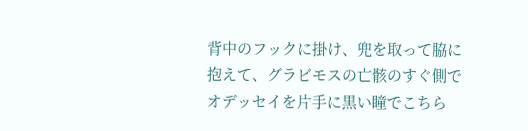背中のフックに掛け、兜を取って脇に抱えて、グラビモスの亡骸のすぐ側でオデッセイを片手に黒い瞳でこちら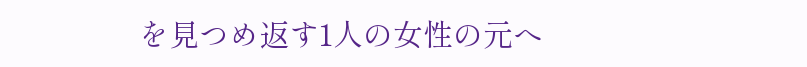を見つめ返す1人の女性の元へ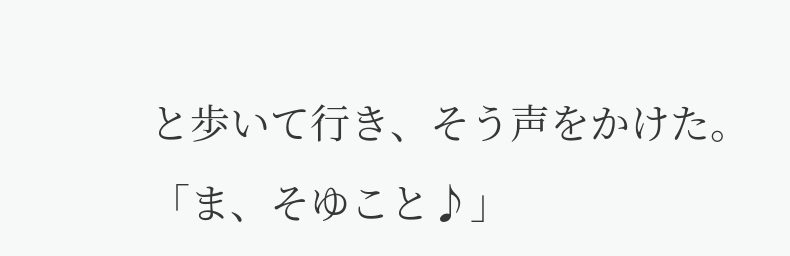と歩いて行き、そう声をかけた。
「ま、そゆこと♪」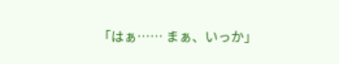「はぁ…… まぁ、いっか」